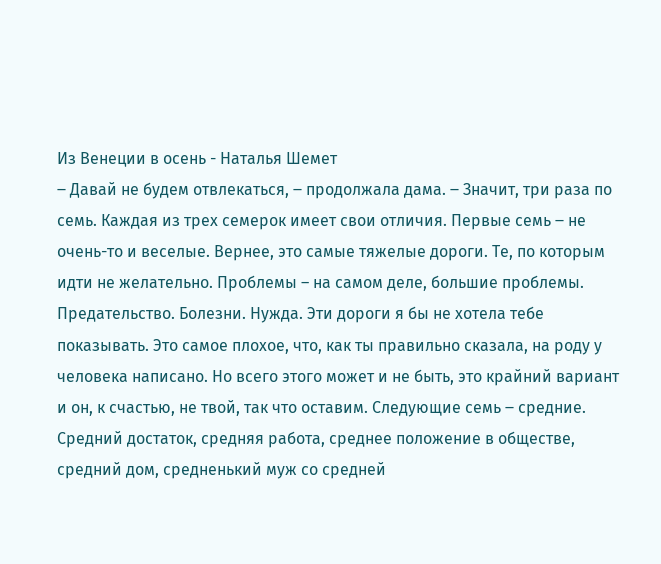Из Венеции в осень - Наталья Шемет
‒ Давай не будем отвлекаться, ‒ продолжала дама. ‒ Значит, три раза по семь. Каждая из трех семерок имеет свои отличия. Первые семь ‒ не очень-то и веселые. Вернее, это самые тяжелые дороги. Те, по которым идти не желательно. Проблемы – на самом деле, большие проблемы. Предательство. Болезни. Нужда. Эти дороги я бы не хотела тебе показывать. Это самое плохое, что, как ты правильно сказала, на роду у человека написано. Но всего этого может и не быть, это крайний вариант и он, к счастью, не твой, так что оставим. Следующие семь ‒ средние. Средний достаток, средняя работа, среднее положение в обществе, средний дом, средненький муж со средней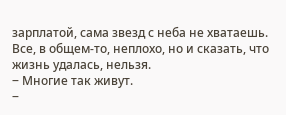зарплатой, сама звезд с неба не хватаешь. Все, в общем-то, неплохо, но и сказать, что жизнь удалась, нельзя.
‒ Многие так живут.
‒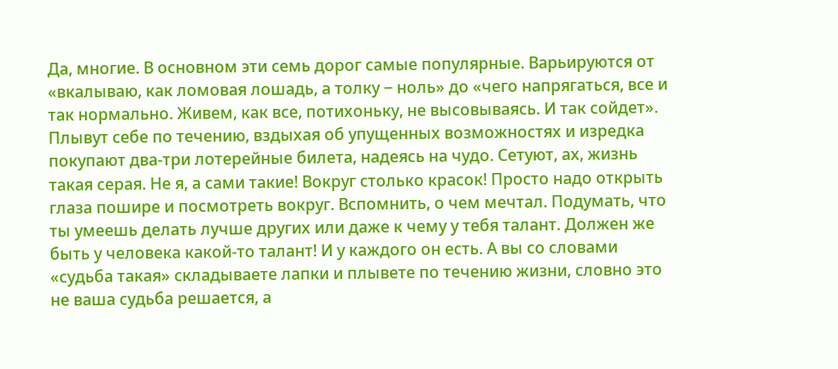Да, многие. В основном эти семь дорог самые популярные. Варьируются от «вкалываю, как ломовая лошадь, а толку ‒ ноль» до «чего напрягаться, все и так нормально. Живем, как все, потихоньку, не высовываясь. И так сойдет». Плывут себе по течению, вздыхая об упущенных возможностях и изредка покупают два-три лотерейные билета, надеясь на чудо. Сетуют, ах, жизнь такая серая. Не я, а сами такие! Вокруг столько красок! Просто надо открыть глаза пошире и посмотреть вокруг. Вспомнить, о чем мечтал. Подумать, что ты умеешь делать лучше других или даже к чему у тебя талант. Должен же быть у человека какой-то талант! И у каждого он есть. А вы со словами «судьба такая» складываете лапки и плывете по течению жизни, словно это не ваша судьба решается, а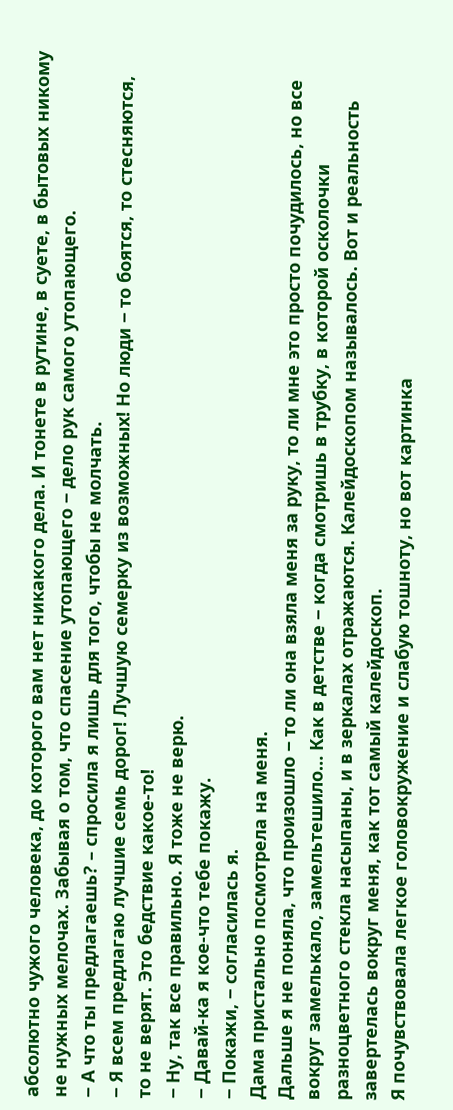абсолютно чужого человека, до которого вам нет никакого дела. И тонете в рутине, в суете, в бытовых никому не нужных мелочах. Забывая о том, что спасение утопающего ‒ дело рук самого утопающего.
‒ А что ты предлагаешь? – спросила я лишь для того, чтобы не молчать.
‒ Я всем предлагаю лучшие семь дорог! Лучшую семерку из возможных! Но люди ‒ то боятся, то стесняются, то не верят. Это бедствие какое-то!
‒ Ну, так все правильно. Я тоже не верю.
‒ Давай-ка я кое-что тебе покажу.
‒ Покажи, ‒ согласилась я.
Дама пристально посмотрела на меня.
Дальше я не поняла, что произошло ‒ то ли она взяла меня за руку, то ли мне это просто почудилось, но все вокруг замелькало, замельтешило… Как в детстве ‒ когда смотришь в трубку, в которой осколочки разноцветного стекла насыпаны, и в зеркалах отражаются. Калейдоскопом называлось. Вот и реальность завертелась вокруг меня, как тот самый калейдоскоп.
Я почувствовала легкое головокружение и слабую тошноту, но вот картинка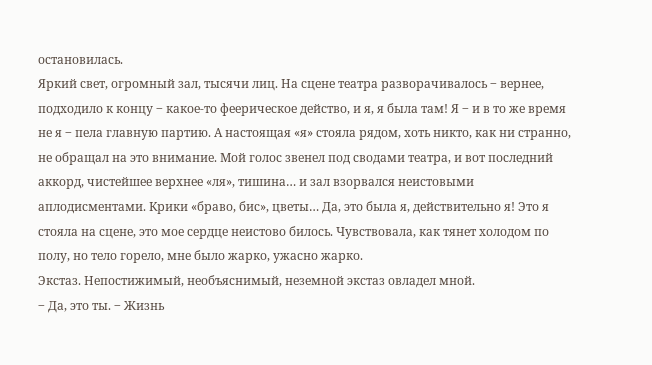остановилась.
Яркий свет, огромный зал, тысячи лиц. На сцене театра разворачивалось ‒ вернее, подходило к концу ‒ какое-то феерическое действо, и я, я была там! Я ‒ и в то же время не я ‒ пела главную партию. А настоящая «я» стояла рядом, хоть никто, как ни странно, не обращал на это внимание. Мой голос звенел под сводами театра, и вот последний аккорд, чистейшее верхнее «ля», тишина… и зал взорвался неистовыми аплодисментами. Крики «браво, бис», цветы… Да, это была я, действительно я! Это я стояла на сцене, это мое сердце неистово билось. Чувствовала, как тянет холодом по полу, но тело горело, мне было жарко, ужасно жарко.
Экстаз. Непостижимый, необъяснимый, неземной экстаз овладел мной.
‒ Да, это ты. ‒ Жизнь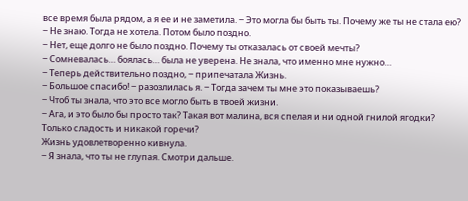все время была рядом, а я ее и не заметила. ‒ Это могла бы быть ты. Почему же ты не стала ею?
‒ Не знаю. Тогда не хотела. Потом было поздно.
‒ Нет, еще долго не было поздно. Почему ты отказалась от своей мечты?
‒ Сомневалась… боялась… была не уверена. Не знала, что именно мне нужно…
‒ Теперь действительно поздно, ‒ припечатала Жизнь.
‒ Большое спасибо! ‒ разозлилась я. ‒ Тогда зачем ты мне это показываешь?
‒ Чтоб ты знала, что это все могло быть в твоей жизни.
‒ Ага, и это было бы просто так? Такая вот малина, вся спелая и ни одной гнилой ягодки? Только сладость и никакой горечи?
Жизнь удовлетворенно кивнула.
‒ Я знала, что ты не глупая. Смотри дальше.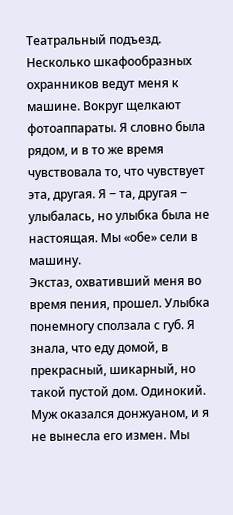Театральный подъезд. Несколько шкафообразных охранников ведут меня к машине. Вокруг щелкают фотоаппараты. Я словно была рядом, и в то же время чувствовала то, что чувствует эта, другая. Я ‒ та, другая ‒ улыбалась, но улыбка была не настоящая. Мы «обе» сели в машину.
Экстаз, охвативший меня во время пения, прошел. Улыбка понемногу сползала с губ. Я знала, что еду домой, в прекрасный, шикарный, но такой пустой дом. Одинокий. Муж оказался донжуаном, и я не вынесла его измен. Мы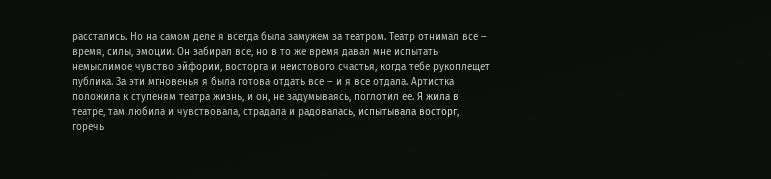расстались. Но на самом деле я всегда была замужем за театром. Театр отнимал все ‒ время, силы, эмоции. Он забирал все, но в то же время давал мне испытать немыслимое чувство эйфории, восторга и неистового счастья, когда тебе рукоплещет публика. За эти мгновенья я была готова отдать все ‒ и я все отдала. Артистка положила к ступеням театра жизнь, и он, не задумываясь, поглотил ее. Я жила в театре, там любила и чувствовала, страдала и радовалась, испытывала восторг, горечь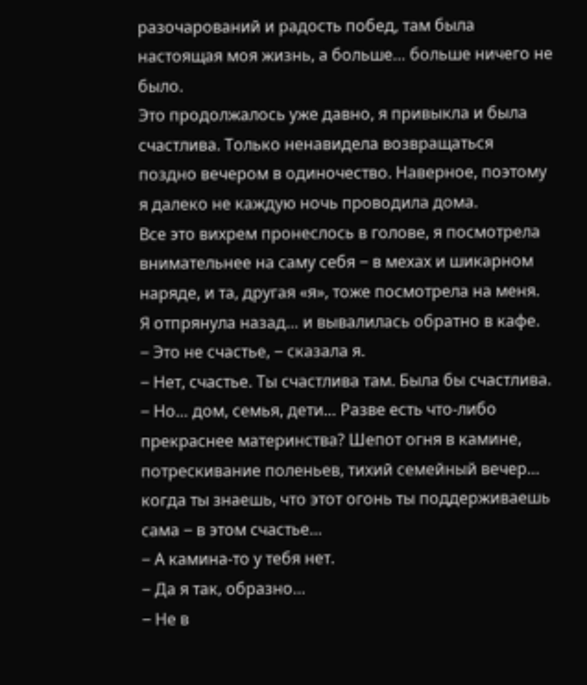разочарований и радость побед, там была настоящая моя жизнь, а больше… больше ничего не было.
Это продолжалось уже давно, я привыкла и была счастлива. Только ненавидела возвращаться поздно вечером в одиночество. Наверное, поэтому я далеко не каждую ночь проводила дома.
Все это вихрем пронеслось в голове, я посмотрела внимательнее на саму себя ‒ в мехах и шикарном наряде, и та, другая «я», тоже посмотрела на меня.
Я отпрянула назад… и вывалилась обратно в кафе.
‒ Это не счастье, ‒ сказала я.
‒ Нет, счастье. Ты счастлива там. Была бы счастлива.
‒ Но… дом, семья, дети… Разве есть что-либо прекраснее материнства? Шепот огня в камине, потрескивание поленьев, тихий семейный вечер… когда ты знаешь, что этот огонь ты поддерживаешь сама ‒ в этом счастье…
‒ А камина-то у тебя нет.
‒ Да я так, образно…
‒ Не в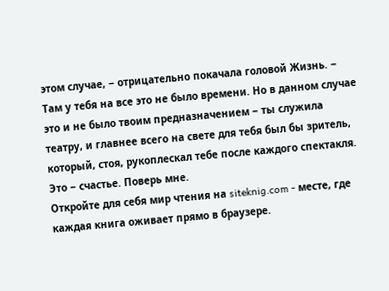этом случае, ‒ отрицательно покачала головой Жизнь. ‒ Там у тебя на все это не было времени. Но в данном случае это и не было твоим предназначением ‒ ты служила театру, и главнее всего на свете для тебя был бы зритель, который, стоя, рукоплескал тебе после каждого спектакля. Это ‒ счастье. Поверь мне.
Откройте для себя мир чтения на siteknig.com - месте, где каждая книга оживает прямо в браузере.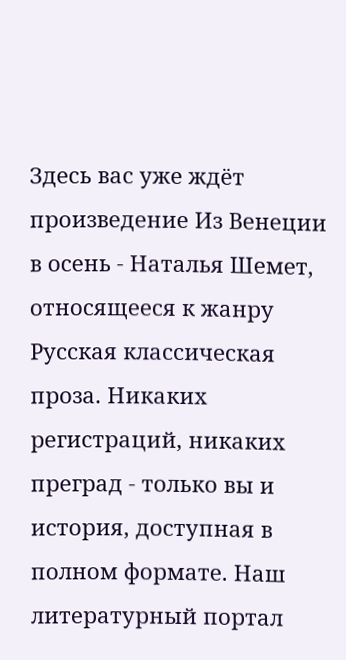Здесь вас уже ждёт произведение Из Венеции в осень - Наталья Шемет, относящееся к жанру Русская классическая проза. Никаких регистраций, никаких преград - только вы и история, доступная в полном формате. Наш литературный портал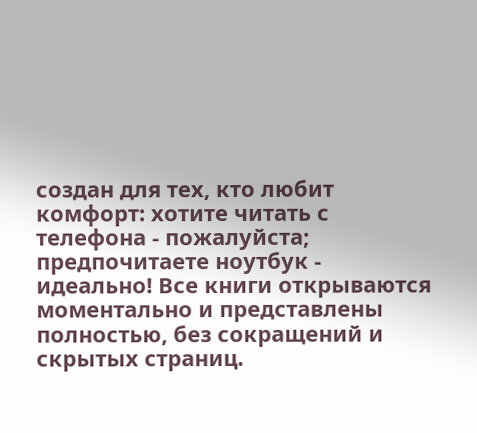создан для тех, кто любит комфорт: хотите читать с телефона - пожалуйста; предпочитаете ноутбук - идеально! Все книги открываются моментально и представлены полностью, без сокращений и скрытых страниц.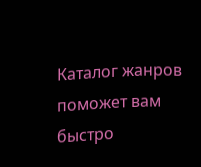Каталог жанров поможет вам быстро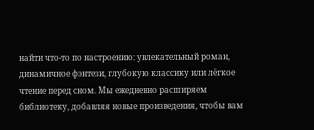найти что-то по настроению: увлекательный роман, динамичное фэнтези, глубокую классику или лёгкое чтение перед сном. Мы ежедневно расширяем библиотеку, добавляя новые произведения, чтобы вам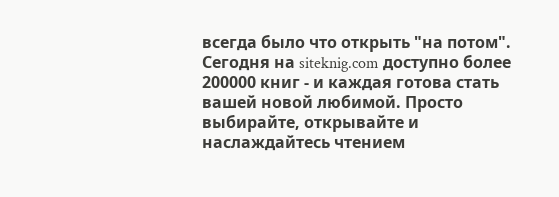всегда было что открыть "на потом". Сегодня на siteknig.com доступно более 200000 книг - и каждая готова стать вашей новой любимой. Просто выбирайте, открывайте и наслаждайтесь чтением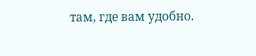там, где вам удобно.